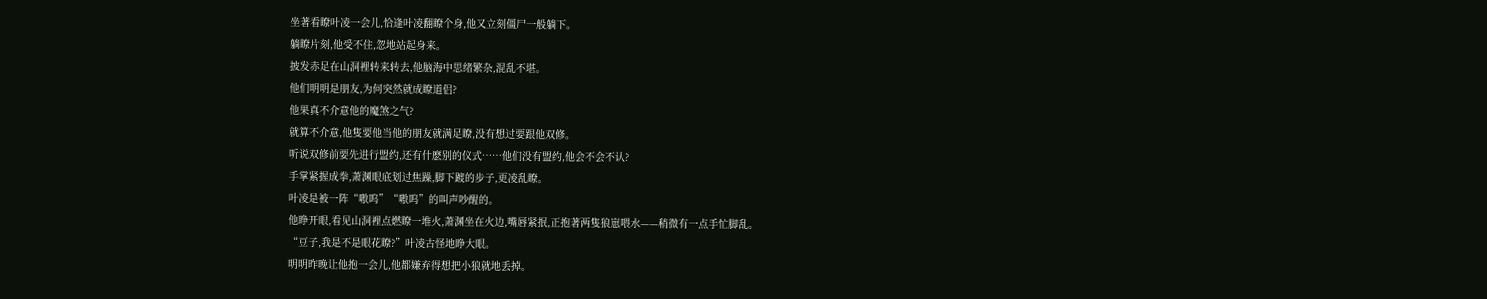坐著看瞭叶凌一会儿,恰逢叶凌翻瞭个身,他又立刻僵尸一般躺下。
躺瞭片刻,他受不住,忽地站起身来。
披发赤足在山洞裡转来转去,他脑海中思绪繁杂,混乱不堪。
他们明明是朋友,为何突然就成瞭道侣?
他果真不介意他的魔煞之气?
就算不介意,他隻要他当他的朋友就满足瞭,没有想过要跟他双修。
听说双修前要先进行盟约,还有什麽别的仪式……他们没有盟约,他会不会不认?
手掌紧握成拳,萧渊眼底划过焦躁,脚下踱的步子,更凌乱瞭。
叶凌是被一阵“嗷呜”“嗷呜”的叫声吵醒的。
他睁开眼,看见山洞裡点燃瞭一堆火,萧渊坐在火边,嘴唇紧抿,正抱著两隻狼崽喂水——稍微有一点手忙脚乱。
“豆子,我是不是眼花瞭?”叶凌古怪地睁大眼。
明明昨晚让他抱一会儿,他都嫌弃得想把小狼就地丢掉。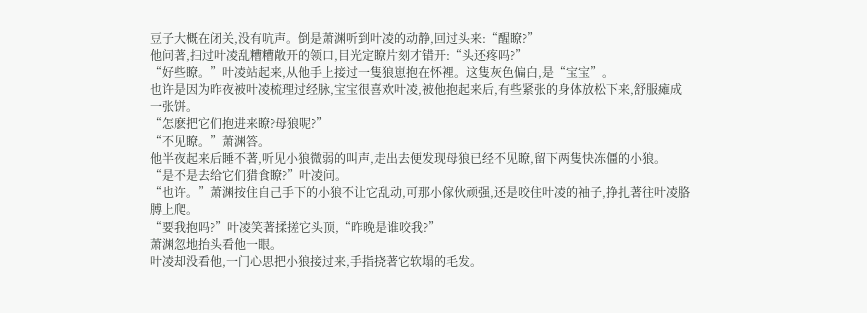豆子大概在闭关,没有吭声。倒是萧渊听到叶凌的动静,回过头来:“醒瞭?”
他问著,扫过叶凌乱糟糟敞开的领口,目光定瞭片刻才错开:“头还疼吗?”
“好些瞭。”叶凌站起来,从他手上接过一隻狼崽抱在怀裡。这隻灰色偏白,是“宝宝”。
也许是因为昨夜被叶凌梳理过经脉,宝宝很喜欢叶凌,被他抱起来后,有些紧张的身体放松下来,舒服瘫成一张饼。
“怎麽把它们抱进来瞭?母狼呢?”
“不见瞭。”萧渊答。
他半夜起来后睡不著,听见小狼微弱的叫声,走出去便发现母狼已经不见瞭,留下两隻快冻僵的小狼。
“是不是去给它们猎食瞭?”叶凌问。
“也许。”萧渊按住自己手下的小狼不让它乱动,可那小傢伙顽强,还是咬住叶凌的袖子,挣扎著往叶凌胳膊上爬。
“要我抱吗?”叶凌笑著揉搓它头顶,“昨晚是谁咬我?”
萧渊忽地抬头看他一眼。
叶凌却没看他,一门心思把小狼接过来,手指挠著它软塌的毛发。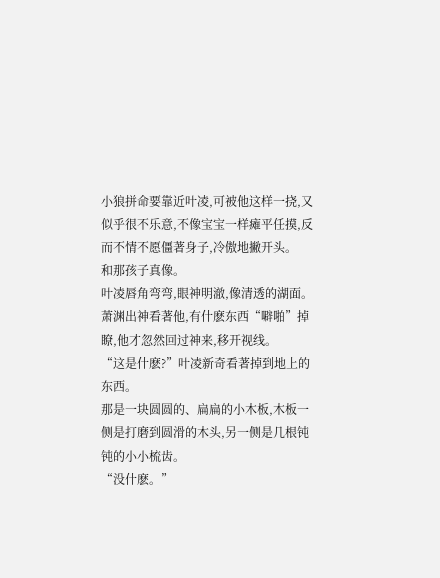小狼拼命要靠近叶凌,可被他这样一挠,又似乎很不乐意,不像宝宝一样瘫平任摸,反而不情不愿僵著身子,冷傲地撇开头。
和那孩子真像。
叶凌唇角弯弯,眼神明澈,像清透的湖面。
萧渊出神看著他,有什麽东西“噼啪”掉瞭,他才忽然回过神来,移开视线。
“这是什麽?”叶凌新奇看著掉到地上的东西。
那是一块圆圆的、扁扁的小木板,木板一侧是打磨到圆滑的木头,另一侧是几根钝钝的小小梳齿。
“没什麽。”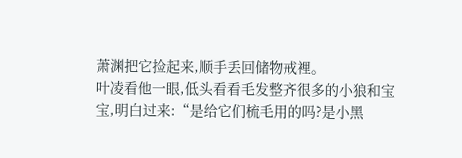萧渊把它捡起来,顺手丢回储物戒裡。
叶凌看他一眼,低头看看毛发整齐很多的小狼和宝宝,明白过来:“是给它们梳毛用的吗?是小黑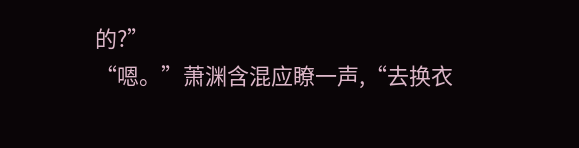的?”
“嗯。”萧渊含混应瞭一声,“去换衣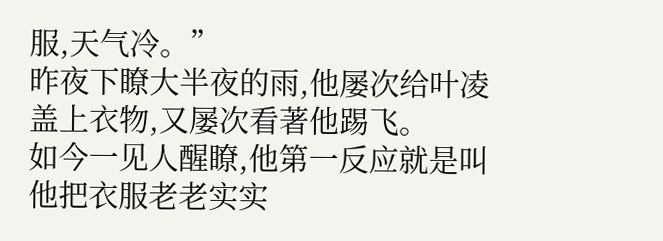服,天气冷。”
昨夜下瞭大半夜的雨,他屡次给叶凌盖上衣物,又屡次看著他踢飞。
如今一见人醒瞭,他第一反应就是叫他把衣服老老实实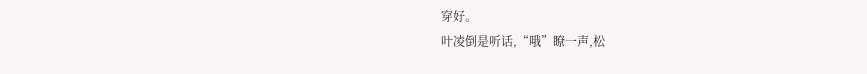穿好。
叶凌倒是听话,“哦”瞭一声,松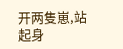开两隻崽,站起身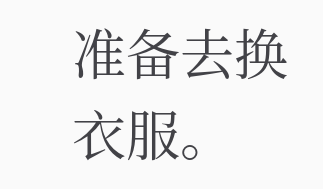准备去换衣服。